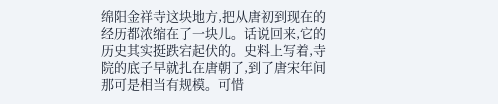绵阳金祥寺这块地方,把从唐初到现在的经历都浓缩在了一块儿。话说回来,它的历史其实挺跌宕起伏的。史料上写着,寺院的底子早就扎在唐朝了,到了唐宋年间那可是相当有规模。可惜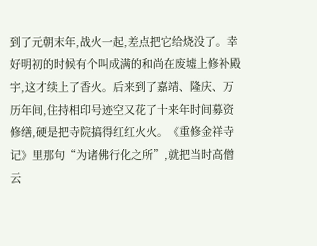到了元朝末年,战火一起,差点把它给烧没了。幸好明初的时候有个叫成满的和尚在废墟上修补殿宇,这才续上了香火。后来到了嘉靖、隆庆、万历年间,住持相印号迹空又花了十来年时间募资修缮,硬是把寺院搞得红红火火。《重修金祥寺记》里那句“为诸佛行化之所”,就把当时高僧云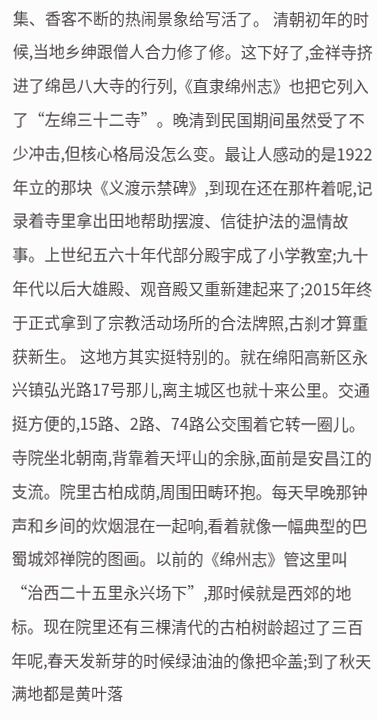集、香客不断的热闹景象给写活了。 清朝初年的时候,当地乡绅跟僧人合力修了修。这下好了,金祥寺挤进了绵邑八大寺的行列,《直隶绵州志》也把它列入了“左绵三十二寺”。晚清到民国期间虽然受了不少冲击,但核心格局没怎么变。最让人感动的是1922年立的那块《义渡示禁碑》,到现在还在那杵着呢,记录着寺里拿出田地帮助摆渡、信徒护法的温情故事。上世纪五六十年代部分殿宇成了小学教室;九十年代以后大雄殿、观音殿又重新建起来了;2015年终于正式拿到了宗教活动场所的合法牌照,古刹才算重获新生。 这地方其实挺特别的。就在绵阳高新区永兴镇弘光路17号那儿,离主城区也就十来公里。交通挺方便的,15路、2路、74路公交围着它转一圈儿。寺院坐北朝南,背靠着天坪山的余脉,面前是安昌江的支流。院里古柏成荫,周围田畴环抱。每天早晚那钟声和乡间的炊烟混在一起响,看着就像一幅典型的巴蜀城郊禅院的图画。以前的《绵州志》管这里叫“治西二十五里永兴场下”,那时候就是西郊的地标。现在院里还有三棵清代的古柏树龄超过了三百年呢,春天发新芽的时候绿油油的像把伞盖;到了秋天满地都是黄叶落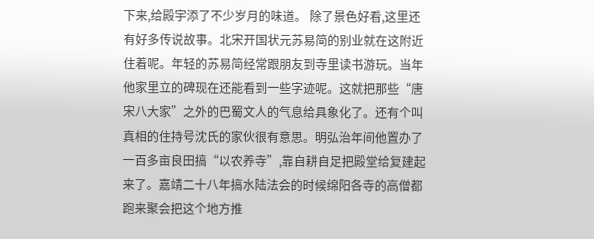下来,给殿宇添了不少岁月的味道。 除了景色好看,这里还有好多传说故事。北宋开国状元苏易简的别业就在这附近住着呢。年轻的苏易简经常跟朋友到寺里读书游玩。当年他家里立的碑现在还能看到一些字迹呢。这就把那些“唐宋八大家”之外的巴蜀文人的气息给具象化了。还有个叫真相的住持号沈氏的家伙很有意思。明弘治年间他置办了一百多亩良田搞“以农养寺”,靠自耕自足把殿堂给复建起来了。嘉靖二十八年搞水陆法会的时候绵阳各寺的高僧都跑来聚会把这个地方推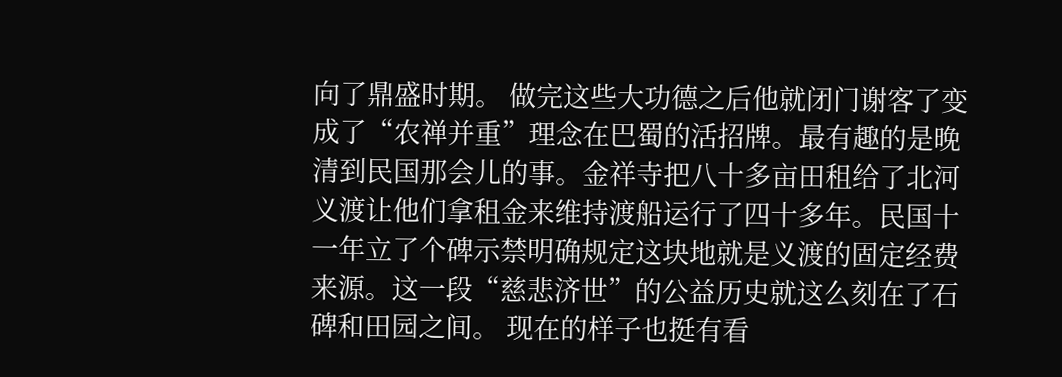向了鼎盛时期。 做完这些大功德之后他就闭门谢客了变成了“农禅并重”理念在巴蜀的活招牌。最有趣的是晚清到民国那会儿的事。金祥寺把八十多亩田租给了北河义渡让他们拿租金来维持渡船运行了四十多年。民国十一年立了个碑示禁明确规定这块地就是义渡的固定经费来源。这一段“慈悲济世”的公益历史就这么刻在了石碑和田园之间。 现在的样子也挺有看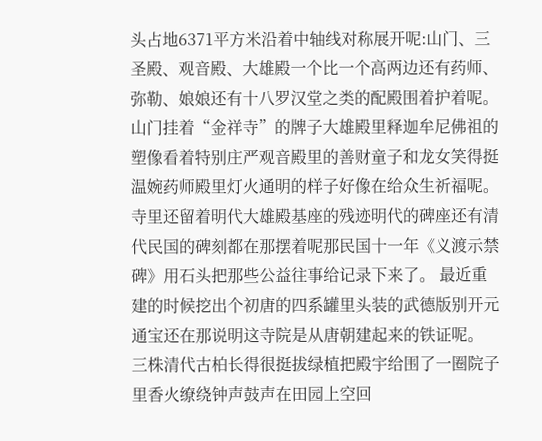头占地6371平方米沿着中轴线对称展开呢:山门、三圣殿、观音殿、大雄殿一个比一个高两边还有药师、弥勒、娘娘还有十八罗汉堂之类的配殿围着护着呢。 山门挂着“金祥寺”的牌子大雄殿里释迦牟尼佛祖的塑像看着特别庄严观音殿里的善财童子和龙女笑得挺温婉药师殿里灯火通明的样子好像在给众生祈福呢。 寺里还留着明代大雄殿基座的残迹明代的碑座还有清代民国的碑刻都在那摆着呢那民国十一年《义渡示禁碑》用石头把那些公益往事给记录下来了。 最近重建的时候挖出个初唐的四系罐里头装的武德版别开元通宝还在那说明这寺院是从唐朝建起来的铁证呢。 三株清代古柏长得很挺拔绿植把殿宇给围了一圈院子里香火缭绕钟声鼓声在田园上空回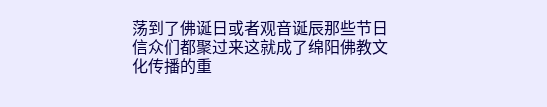荡到了佛诞日或者观音诞辰那些节日信众们都聚过来这就成了绵阳佛教文化传播的重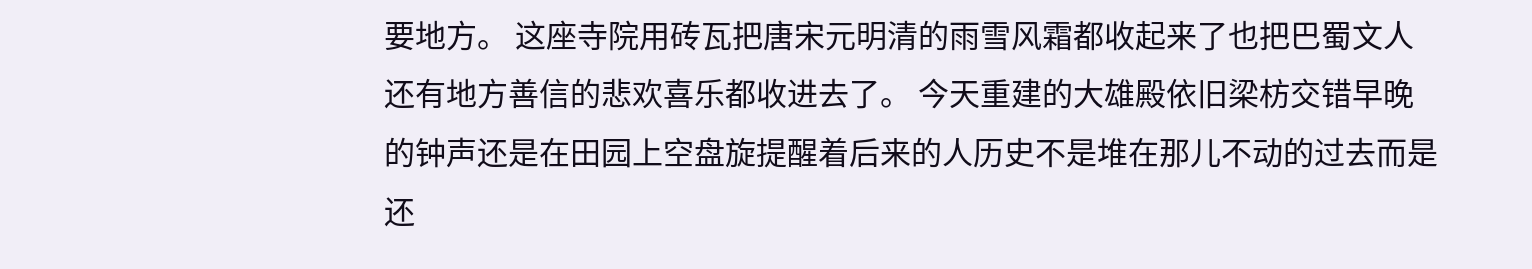要地方。 这座寺院用砖瓦把唐宋元明清的雨雪风霜都收起来了也把巴蜀文人还有地方善信的悲欢喜乐都收进去了。 今天重建的大雄殿依旧梁枋交错早晚的钟声还是在田园上空盘旋提醒着后来的人历史不是堆在那儿不动的过去而是还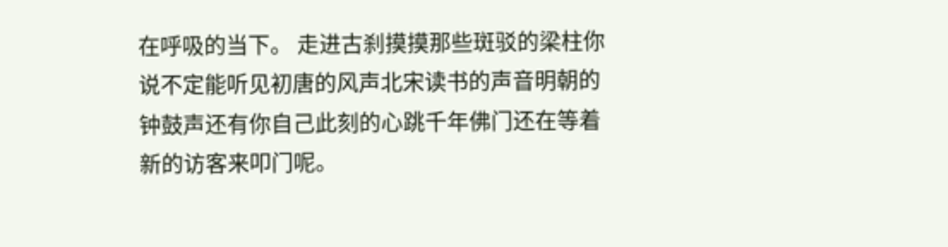在呼吸的当下。 走进古刹摸摸那些斑驳的梁柱你说不定能听见初唐的风声北宋读书的声音明朝的钟鼓声还有你自己此刻的心跳千年佛门还在等着新的访客来叩门呢。